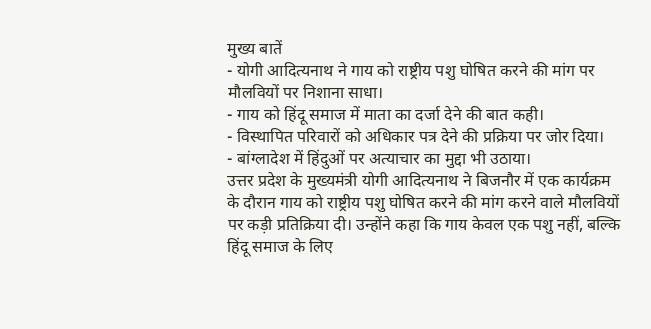मुख्य बातें
- योगी आदित्यनाथ ने गाय को राष्ट्रीय पशु घोषित करने की मांग पर मौलवियों पर निशाना साधा।
- गाय को हिंदू समाज में माता का दर्जा देने की बात कही।
- विस्थापित परिवारों को अधिकार पत्र देने की प्रक्रिया पर जोर दिया।
- बांग्लादेश में हिंदुओं पर अत्याचार का मुद्दा भी उठाया।
उत्तर प्रदेश के मुख्यमंत्री योगी आदित्यनाथ ने बिजनौर में एक कार्यक्रम के दौरान गाय को राष्ट्रीय पशु घोषित करने की मांग करने वाले मौलवियों पर कड़ी प्रतिक्रिया दी। उन्होंने कहा कि गाय केवल एक पशु नहीं, बल्कि हिंदू समाज के लिए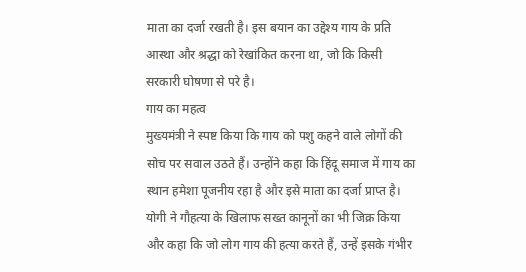माता का दर्जा रखती है। इस बयान का उद्देश्य गाय के प्रति आस्था और श्रद्धा को रेखांकित करना था, जो कि किसी सरकारी घोषणा से परे है।
गाय का महत्व
मुख्यमंत्री ने स्पष्ट किया कि गाय को पशु कहने वाले लोगों की सोच पर सवाल उठते हैं। उन्होंने कहा कि हिंदू समाज में गाय का स्थान हमेशा पूजनीय रहा है और इसे माता का दर्जा प्राप्त है। योगी ने गौहत्या के खिलाफ सख्त कानूनों का भी जिक्र किया और कहा कि जो लोग गाय की हत्या करते हैं, उन्हें इसके गंभीर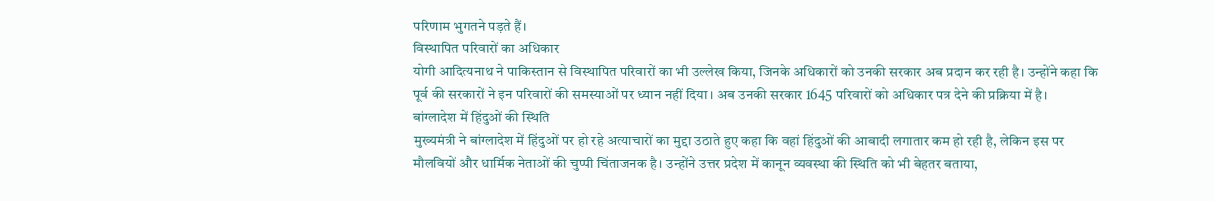परिणाम भुगतने पड़ते हैं।
विस्थापित परिवारों का अधिकार
योगी आदित्यनाथ ने पाकिस्तान से विस्थापित परिवारों का भी उल्लेख किया, जिनके अधिकारों को उनकी सरकार अब प्रदान कर रही है। उन्होंने कहा कि पूर्व की सरकारों ने इन परिवारों की समस्याओं पर ध्यान नहीं दिया। अब उनकी सरकार 1645 परिवारों को अधिकार पत्र देने की प्रक्रिया में है।
बांग्लादेश में हिंदुओं की स्थिति
मुख्यमंत्री ने बांग्लादेश में हिंदुओं पर हो रहे अत्याचारों का मुद्दा उठाते हुए कहा कि वहां हिंदुओं की आबादी लगातार कम हो रही है, लेकिन इस पर मौलवियों और धार्मिक नेताओं की चुप्पी चिंताजनक है। उन्होंने उत्तर प्रदेश में कानून व्यवस्था की स्थिति को भी बेहतर बताया,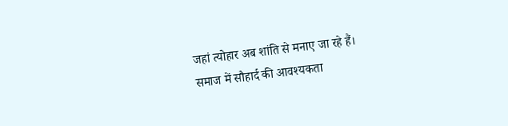जहां त्योहार अब शांति से मनाए जा रहे हैं।
समाज में सौहार्द की आवश्यकता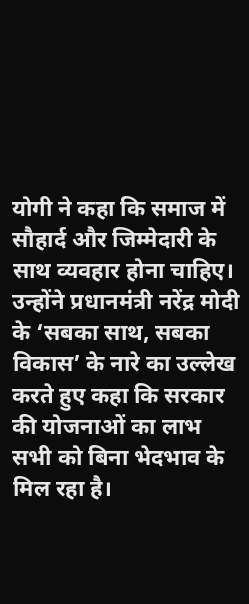योगी ने कहा कि समाज में सौहार्द और जिम्मेदारी के साथ व्यवहार होना चाहिए। उन्होंने प्रधानमंत्री नरेंद्र मोदी के ‘सबका साथ, सबका विकास’ के नारे का उल्लेख करते हुए कहा कि सरकार की योजनाओं का लाभ सभी को बिना भेदभाव के मिल रहा है।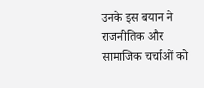उनके इस बयान ने राजनीतिक और सामाजिक चर्चाओं को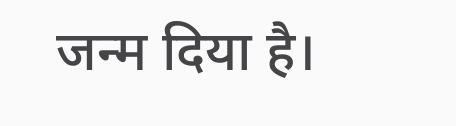जन्म दिया है।